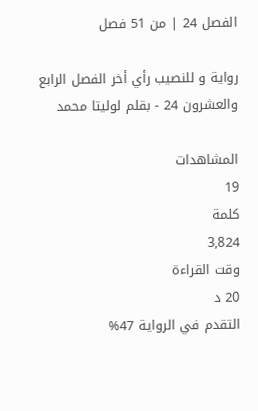الفصل 24 | من 51 فصل

رواية و للنصيب رأي أخر الفصل الرابع والعشرون 24 - بقلم لوليتا محمد

المشاهدات
19
كلمة
3,824
وقت القراءة
20 د
التقدم في الرواية 47%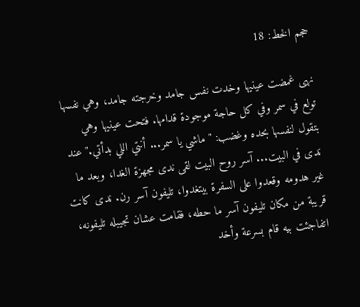حجم الخط: 18

نهى غمضت عينيها وخدت نفس جامد وخرجته جامد، وهي نفسها تولع في سمر وفي كل حاجة موجودة قدامها. فتحت عينيها وهي بتقول لنفسها بحده وغضب: "ماشي يا سمر... أنتي اللي بدأتي." عند ندى في البيت... آسر روح البيت لقى ندى مجهزة الغدا، وبعد ما غير هدومه وقعدوا على السفرة بيتغدوا، تليفون آسر رن. ندى كانت قريبة من مكان تليفون آسر ما حطه، فقامت عشان تجيبله تليفونه، اتفاجئت بيه قام بسرعة وأخد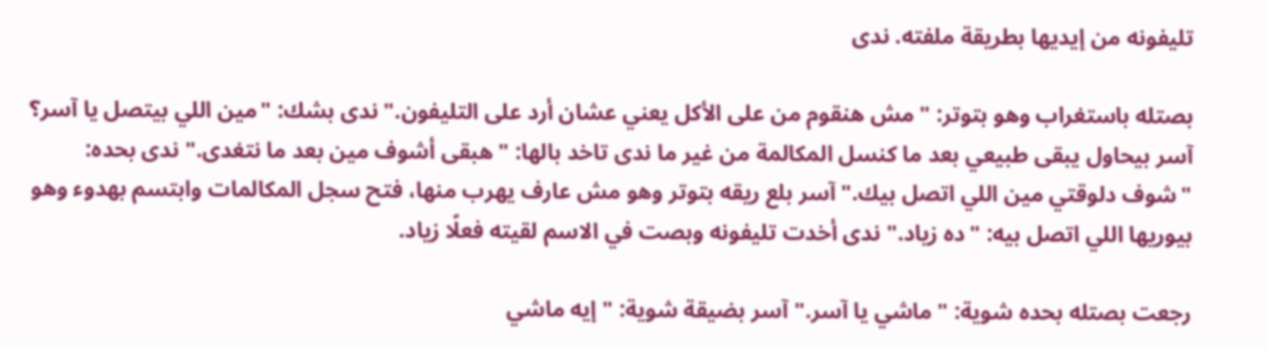تليفونه من إيديها بطريقة ملفته. ندى

بصتله باستغراب وهو بتوتر: "مش هنقوم من على الأكل يعني عشان أرد على التليفون." ندى بشك: "مين اللي بيتصل يا آسر؟ آسر بيحاول يبقى طبيعي بعد ما كنسل المكالمة من غير ما ندى تاخد بالها: "هبقى أشوف مين بعد ما نتغدى." ندى بحده: "شوف دلوقتي مين اللي اتصل بيك." آسر بلع ريقه بتوتر وهو مش عارف يهرب منها، فتح سجل المكالمات وابتسم بهدوء وهو بيوريها اللي اتصل بيه: "ده زياد." ندى أخدت تليفونه وبصت في الاسم لقيته فعلًا زياد.

رجعت بصتله بحده شوية: "ماشي يا آسر." آسر بضيقة شوية: "إيه ماشي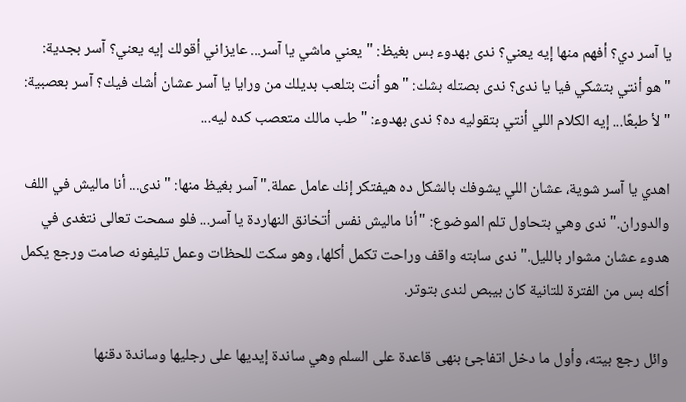يا آسر دي؟ أفهم منها إيه يعني؟ ندى بهدوء بس بغيظ: "يعني ماشي يا آسر... عايزاني أقولك إيه يعني؟ آسر بجدية: "هو أنتي بتشكي فيا يا ندى؟ ندى بصتله بشك: "هو أنت بتلعب بديلك من ورايا يا آسر عشان أشك فيك؟ آسر بعصبية: "لأ طبعًا... إيه الكلام اللي أنتي بتقوليه ده؟ ندى بهدوء: "طب مالك متعصب كده ليه...

اهدي يا آسر شوية، عشان اللي يشوفك بالشكل ده هيفتكر إنك عامل عملة." آسر بغيظ منها: "ندى... أنا ماليش في اللف والدوران." ندى وهي بتحاول تلم الموضوع: "أنا ماليش نفس أتخانق النهاردة يا آسر... فلو سمحت تعالى نتغدى في هدوء عشان مشوار بالليل." ندى سابته واقف وراحت تكمل أكلها، وهو سكت للحظات وعمل تليفونه صامت ورجع يكمل أكله بس من الفترة للتانية كان بيبص لندى بتوتر.

وائل رجع بيته، وأول ما دخل اتفاجئ بنهى قاعدة على السلم وهي ساندة إيديها على رجليها وساندة دقنها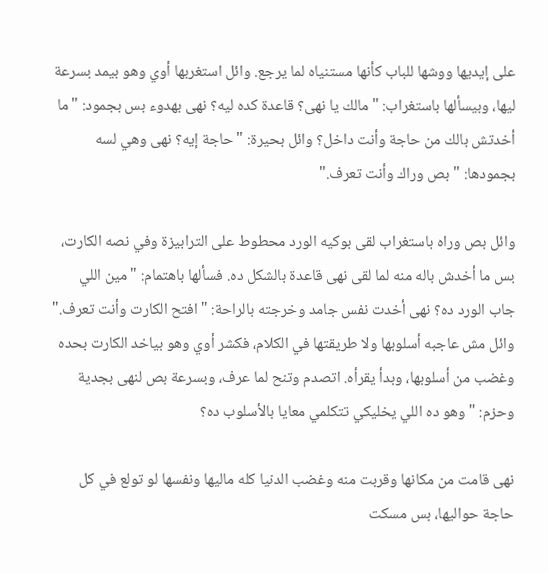على إيديها ووشها للباب كأنها مستنياه لما يرجع. وائل استغربها أوي وهو بيمد بسرعة ليها، وبيسألها باستغراب: "مالك يا نهى؟ قاعدة كده ليه؟ نهى بهدوء بس بجمود: "ما أخدتش بالك من حاجة وأنت داخل؟ وائل بحيرة: "حاجة إيه؟ نهى وهي لسه بجمودها: "بص وراك وأنت تعرف."

وائل بص وراه باستغراب لقى بوكيه الورد محطوط على الترابيزة وفي نصه الكارت، بس ما أخدش باله منه لما لقى نهى قاعدة بالشكل ده. فسألها باهتمام: "مين اللي جاب الورد ده؟ نهى أخدت نفس جامد وخرجته بالراحة: "افتح الكارت وأنت تعرف." وائل مش عاجبه أسلوبها ولا طريقتها في الكلام، فكشر أوي وهو بياخد الكارت بحده وغضب من أسلوبها، وبدأ يقرأه. اتصدم وتنح لما عرف، وبسرعة بص لنهى بجدية وحزم: "وهو ده اللي يخليكي تتكلمي معايا بالأسلوب ده؟

نهى قامت من مكانها وقربت منه وغضب الدنيا كله ماليها ونفسها لو تولع في كل حاجة حواليها، بس مسكت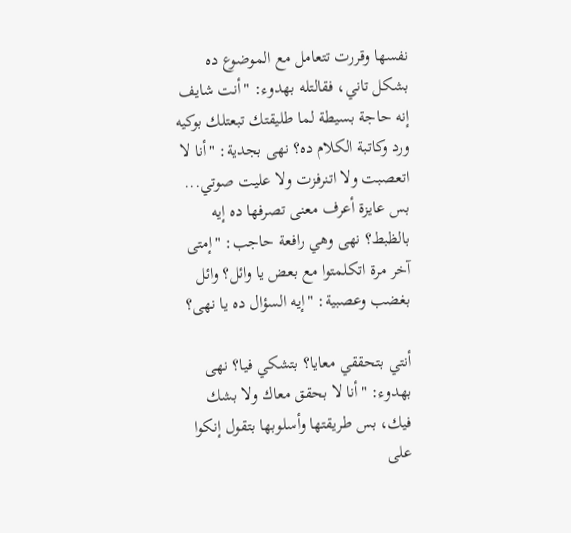نفسها وقررت تتعامل مع الموضوع ده بشكل تاني، فقالتله بهدوء: "أنت شايف إنه حاجة بسيطة لما طليقتك تبعتلك بوكيه ورد وكاتبة الكلام ده؟ نهى بجدية: "أنا لا اتعصبت ولا اتنرفزت ولا عليت صوتي... بس عايزة أعرف معنى تصرفها ده إيه بالظبط؟ نهى وهي رافعة حاجب: "إمتى آخر مرة اتكلمتوا مع بعض يا وائل؟ وائل بغضب وعصبية: "إيه السؤال ده يا نهى؟

أنتي بتحققي معايا؟ بتشكي فيا؟ نهى بهدوء: "أنا لا بحقق معاك ولا بشك فيك، بس طريقتها وأسلوبها بتقول إنكوا على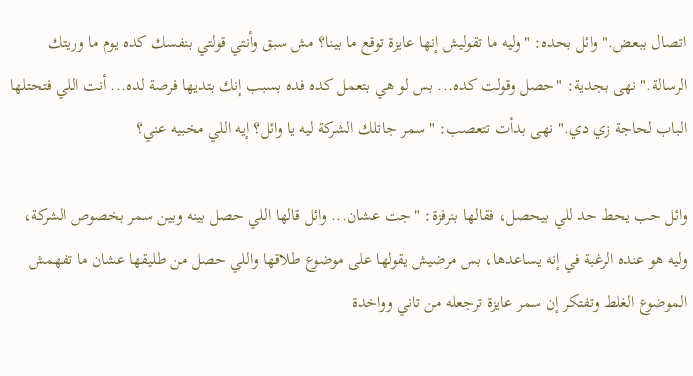اتصال ببعض." وائل بحده: "وليه ما تقوليش إنها عايزة توقع ما بينا؟ مش سبق وأنتي قولتي بنفسك كده يوم ما وريتك الرسالة." نهى بجدية: "حصل وقولت كده... بس لو هي بتعمل كده فده بسبب إنك بتديها فرصة لده... أنت اللي فتحتلها الباب لحاجة زي دي." نهى بدأت تتعصب: "سمر جاتلك الشركة ليه يا وائل؟ إيه اللي مخبيه عني؟

وائل حب يحط حد للي بيحصل، فقالها بنرفزة: "جت عشان... وائل قالها اللي حصل بينه وبين سمر بخصوص الشركة، وليه هو عنده الرغبة في إنه يساعدها، بس مرضيش يقولها على موضوع طلاقها واللي حصل من طليقها عشان ما تفهمش الموضوع الغلط وتفتكر إن سمر عايزة ترجعله من تاني وواخدة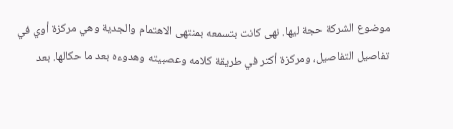موضوع الشركة حجة ليها. نهى كانت بتسمعه بمنتهى الاهتمام والجدية وهي مركزة أوي في تفاصيل التفاصيل، ومركزة أكتر في طريقة كلامه وعصبيته وهدوءه بعد ما حكالها. بعد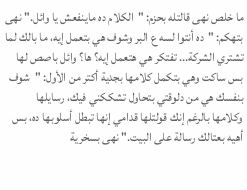ما خلص نهى قالتله بحزم: "الكلام ده ماينفعش يا وائل." نهى بتهكم: "ده أنتوا لسه ع البر وشوف هي بتعمل إيه، ما بالك لما تشتري الشركة... تفتكر هي هتعمل إيه؟ ها؟ وائل باصص لها بس ساكت وهي بتكمل كلامها بجدية أكتر من الأول: "شوف بنفسك هي من دلوقتي بتحاول تشككني فيك، رسايلها وكلامها بالرغم إنك قولتلها قدامي إنها تبطل أسلوبها ده، بس أهيه بعتالك رسالة على البيت." نهى بسخرية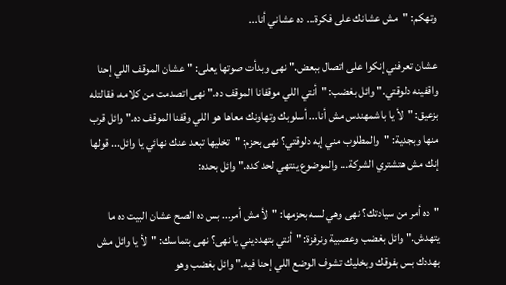وتهكم: "مش عشانك على فكرة... ده عشاني أنا...

عشان تعرفني إنكوا على اتصال ببعض." نهى وبدأت صوتها يعلى: "عشان الموقف اللي إحنا واقفينه دلوقتي." وائل بغضب: "أنتي اللي موقفانا الموقف ده." نهى اتصدمت من كلامه، فقالتله بزعيق: "لأ يا باشمهندس مش أنا... أسلوبك وتهاونك معاها هو اللي وقفنا الموقف ده." وائل قرب منها وبجدية: "والمطلوب مني إيه دلوقتي؟ نهى بحزم: "تخليها تبعد عنك نهائي يا وائل... قولها إنك مش هتشتري الشركة... والموضوع ينتهي لحد كده." وائل بحده:

"ده أمر من سيادتك؟ نهى وهي لسه بحزمها: "لأ مش أمر... بس ده الصح عشان البيت ده ما يتهدش." وائل بغضب وعصبية ونرفزة: "أنتي بتهدديني يا نهى؟ نهى بتماسك: "لأ يا وائل مش بهددك بس بفوقك وبخليك تشوف الوضع اللي إحنا فيه." وائل بغضب وهو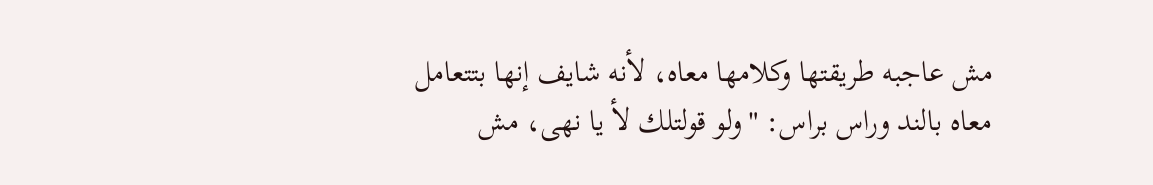مش عاجبه طريقتها وكلامها معاه، لأنه شايف إنها بتتعامل معاه بالند وراس براس: "ولو قولتلك لأ يا نهى، مش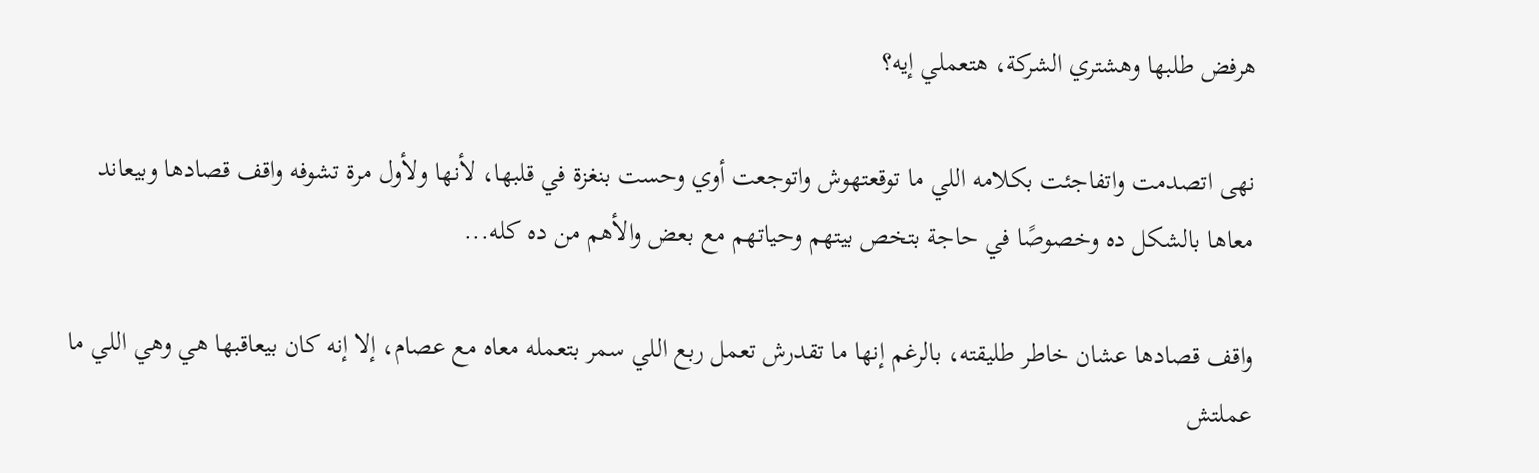هرفض طلبها وهشتري الشركة، هتعملي إيه؟

نهى اتصدمت واتفاجئت بكلامه اللي ما توقعتهوش واتوجعت أوي وحست بنغزة في قلبها، لأنها ولأول مرة تشوفه واقف قصادها وبيعاند معاها بالشكل ده وخصوصًا في حاجة بتخص بيتهم وحياتهم مع بعض والأهم من ده كله...

واقف قصادها عشان خاطر طليقته، بالرغم إنها ما تقدرش تعمل ربع اللي سمر بتعمله معاه مع عصام، إلا إنه كان بيعاقبها هي وهي اللي ما عملتش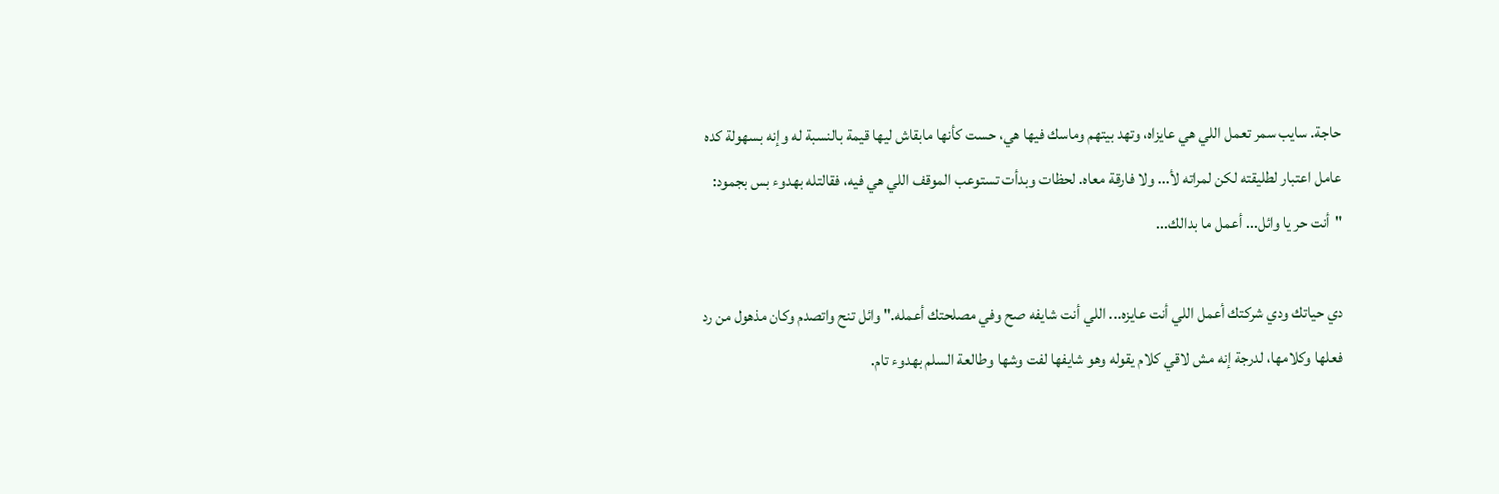حاجة. سايب سمر تعمل اللي هي عايزاه، وتهد بيتهم وماسك فيها هي، حست كأنها مابقاش ليها قيمة بالنسبة له وإنه بسهولة كده عامل اعتبار لطليقته لكن لمراته لأ... ولا فارقة معاه. لحظات وبدأت تستوعب الموقف اللي هي فيه، فقالتله بهدوء بس بجمود: "أنت حر يا وائل... أعمل ما بدالك...

دي حياتك ودي شركتك أعمل اللي أنت عايزه... اللي أنت شايفه صح وفي مصلحتك أعمله." وائل تنح واتصدم وكان مذهول من رد فعلها وكلامها، لدرجة إنه مش لاقي كلام يقوله وهو شايفها لفت وشها وطالعة السلم بهدوء تام.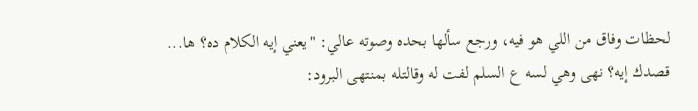لحظات وفاق من اللي هو فيه، ورجع سألها بحده وصوته عالي: "يعني إيه الكلام ده؟ ها... قصدك إيه؟ نهى وهي لسه ع السلم لفت له وقالتله بمنتهى البرود: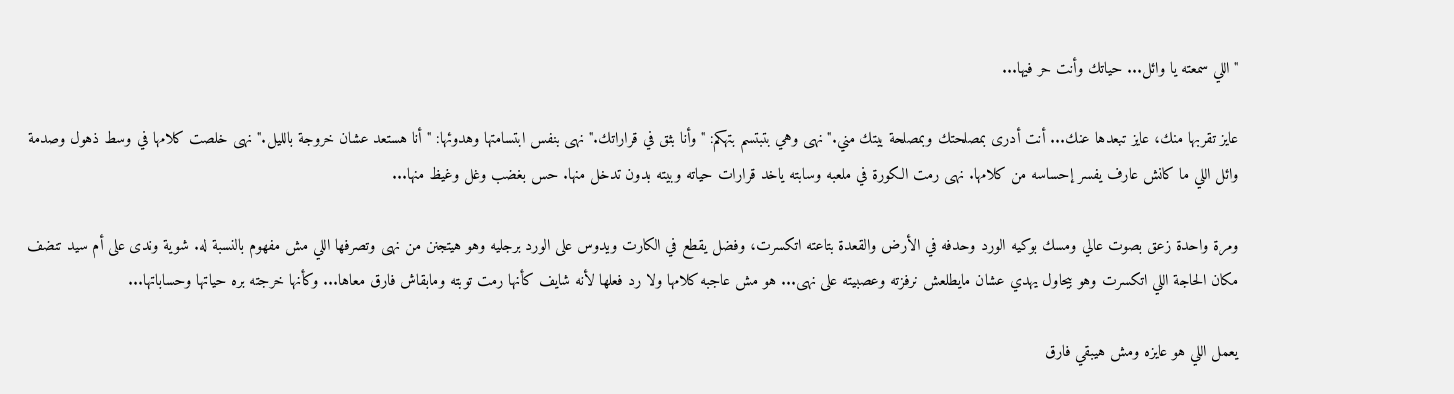"اللي سمعته يا وائل... حياتك وأنت حر فيها...

عايز تقربها منك، عايز تبعدها عنك... أنت أدرى بمصلحتك وبمصلحة بيتك مني." نهى وهي بتبتسم بتهكم: "وأنا بثق في قراراتك." نهى بنفس ابتسامتها وهدوئها: "أنا هستعد عشان خروجة بالليل." نهى خلصت كلامها في وسط ذهول وصدمة وائل اللي ما كانش عارف يفسر إحساسه من كلامها. نهى رمت الكورة في ملعبه وسابته ياخد قرارات حياته وبيته بدون تدخل منها. حس بغضب وغل وغيظ منها...

ومرة واحدة زعق بصوت عالي ومسك بوكيه الورد وحدفه في الأرض والقعدة بتاعته اتكسرت، وفضل يقطع في الكارت ويدوس على الورد برجليه وهو هيتجنن من نهى وتصرفها اللي مش مفهوم بالنسبة له. شوية وندى على أم سيد تنضف مكان الحاجة اللي اتكسرت وهو بيحاول يهدي عشان مايطلعش نرفزته وعصبيته على نهى... هو مش عاجبه كلامها ولا رد فعلها لأنه شايف كأنها رمت توبته ومابقاش فارق معاها... وكأنها خرجته بره حياتها وحساباتها...

يعمل اللي هو عايزه ومش هيبقي فارق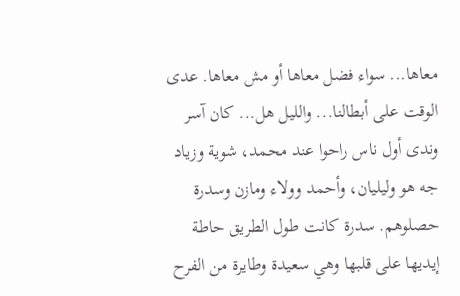معاها... سواء فضل معاها أو مش معاها. عدى الوقت على أبطالنا... والليل هل... كان آسر وندى أول ناس راحوا عند محمد، شوية وزياد جه هو وليليان، وأحمد وولاء ومازن وسدرة حصلوهم. سدرة كانت طول الطريق حاطة إيديها على قلبها وهي سعيدة وطايرة من الفرح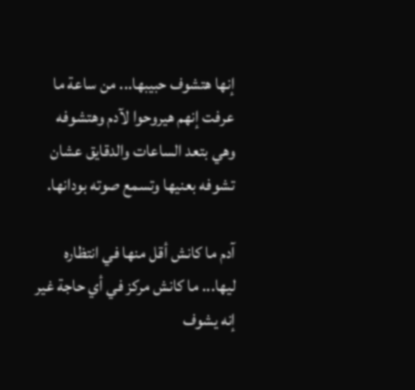إنها هتشوف حبيبها... من ساعة ما عرفت إنهم هيروحوا لآدم وهتشوفه وهي بتعد الساعات والدقايق عشان تشوفه بعنيها وتسمع صوته بودانها.

آدم ما كانش أقل منها في انتظاره ليها... ما كانش مركز في أي حاجة غير إنه يشوف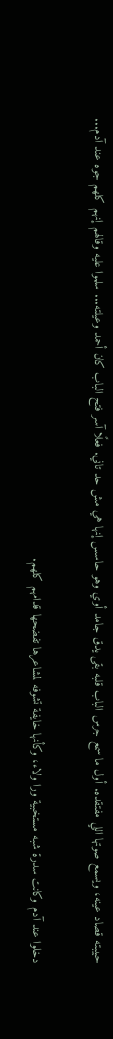حبيبته قصاد عينه، ويسمع صوتها اللي مفتقده. أول ما سمع جرس الباب قلبه بقى يدق جامد أوي وهو حاسس إنها هي مش حد تاني. فعلًا آسر فتح الباب كان أحمد وعيلته... سلموا عليه وقالهم إنهم كلهم جوه عند آدم...

دخلوا عند آدم وكانت سدرة شبه مستخبية ورا ولاء، وكأنها خايفة تشوفه لمشاعرها تفضحها قدامهم كلهم.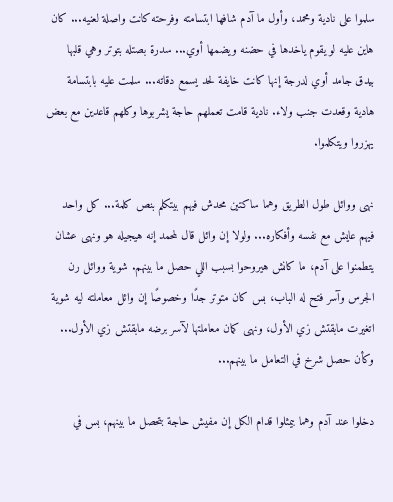سلموا على نادية ومحمد، وأول ما آدم شافها ابتسامته وفرحته كانت واصلة لعنيه... كان هاين عليه لو يقوم ياخدها في حضنه ويضمها أوي... سدرة بصتله بتوتر وهي قلبها بيدق جامد أوي لدرجة إنها كانت خايفة لحد يسمع دقاته... سلمت عليه بابتسامة هادية وقعدت جنب ولاء. نادية قامت تعملهم حاجة يشربوها وكلهم قاعدين مع بعض يهزروا ويتكلموا.

نهى ووائل طول الطريق وهما ساكتين محدش فيهم بيتكلم بنص كلمة... كل واحد فيهم عايش مع نفسه وأفكاره... ولولا إن وائل قال لمحمد إنه هيجيله هو ونهى عشان يتطمنوا على آدم، ما كانش هيروحوا بسبب اللي حصل ما بينهم. شوية ووائل رن الجرس وآسر فتح له الباب، بس كان متوتر جدًا وخصوصًا إن وائل معاملته ليه شوية اتغيرت مابقتش زي الأول، ونهى كمان معاملتها لآسر برضه مابقتش زي الأول... وكأن حصل شرخ في التعامل ما بينهم...

دخلوا عند آدم وهما بيمثلوا قدام الكل إن مفيش حاجة بتحصل ما بينهم، بس في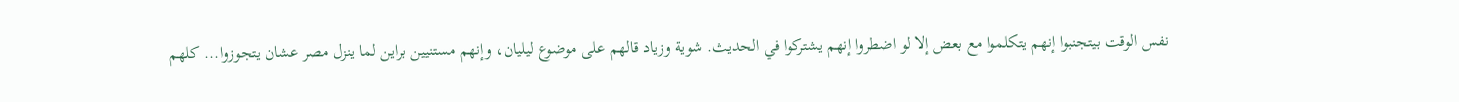نفس الوقت بيتجنبوا إنهم يتكلموا مع بعض إلا لو اضطروا إنهم يشتركوا في الحديث. شوية وزياد قالهم على موضوع ليليان، وإنهم مستنيين براين لما ينزل مصر عشان يتجوزوا... كلهم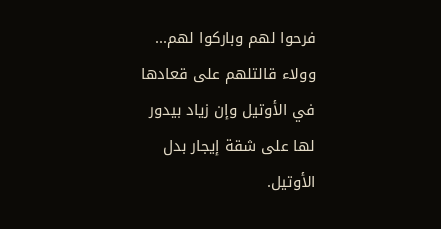فرحوا لهم وباركوا لهم... وولاء قالتلهم على قعادها في الأوتيل وإن زياد بيدور لها على شقة إيجار بدل الأوتيل.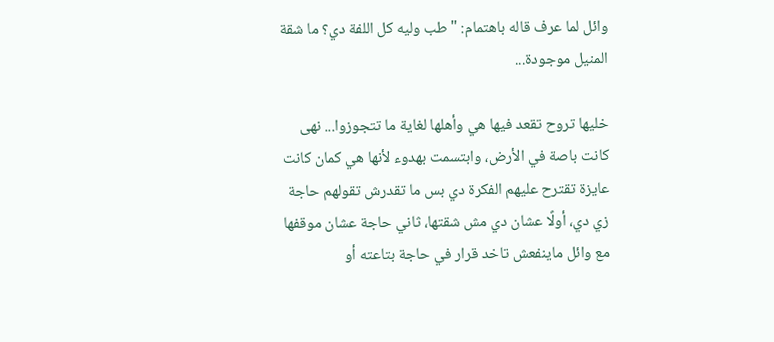وائل لما عرف قاله باهتمام: "طب وليه كل اللفة دي؟ ما شقة المنيل موجودة...

خليها تروح تقعد فيها هي وأهلها لغاية ما تتجوزوا... نهى كانت باصة في الأرض، وابتسمت بهدوء لأنها هي كمان كانت عايزة تقترح عليهم الفكرة دي بس ما تقدرش تقولهم حاجة زي دي، أولًا عشان دي مش شقتها، ثاني حاجة عشان موقفها مع وائل ماينفعش تاخد قرار في حاجة بتاعته أو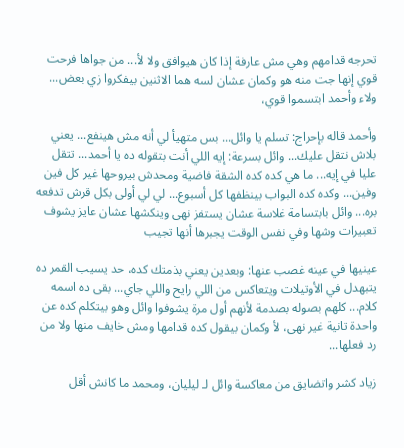تحرجه قدامهم وهي مش عارفة إذا كان هيوافق ولا لأ... من جواها فرحت قوي إنها جت منه هو وكمان عشان لسه هما الاثنين بيفكروا زي بعض... ولاء وأحمد ابتسموا قوي،

وأحمد قاله بإحراج: تسلم يا وائل... بس متهيأ لي أنه مش هينفع... يعني بلاش نتقل عليك... وائل بسرعة: إيه اللي أنت بتقوله ده يا أحمد... تتقل عليا في إيه... ما هي كده كده الشقة فاضية ومحدش بيروحها غير كل فين وفين... وكده كده البواب بينظفها كل أسبوع... لي لي أولى بكل قرش تدفعه بره... وائل بابتسامة غلاسة عشان يستفز نهى وينكشها عشان عايز يشوف تعبيرات وشها وفي نفس الوقت يجبرها أنها تجيب

عينيها في عينه غصب عنها: وبعدين يعني بذمتك كده، حد يسيب القمر ده يتبهدل في الأوتيلات ويتعاكس من اللي رايح واللي جاي... بقى ده اسمه كلام... كلهم بصوله بصدمة لأنهم أول مرة يشوفوا وائل وهو بيتكلم كده عن واحدة تانية غير نهى، لأ وكمان بيقول كده قدامها ومش خايف منها ولا من رد فعلها...

زياد كشر واتضايق من معاكسة وائل لـ ليليان، ومحمد ما كانش أقل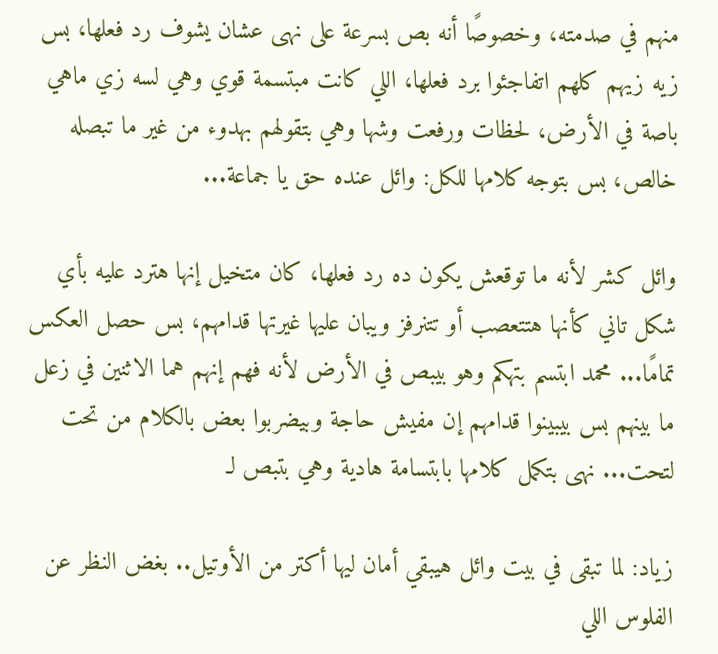منهم في صدمته، وخصوصًا أنه بص بسرعة على نهى عشان يشوف رد فعلها، بس زيه زيهم كلهم اتفاجئوا برد فعلها، اللي كانت مبتسمة قوي وهي لسه زي ماهي باصة في الأرض، لحظات ورفعت وشها وهي بتقولهم بهدوء من غير ما تبصله خالص، بس بتوجه كلامها للكل: وائل عنده حق يا جماعة...

وائل كشر لأنه ما توقعش يكون ده رد فعلها، كان متخيل إنها هترد عليه بأي شكل تاني كأنها هتتعصب أو تتنرفز ويبان عليها غيرتها قدامهم، بس حصل العكس تمامًا... محمد ابتسم بتهكم وهو بيبص في الأرض لأنه فهم إنهم هما الاثنين في زعل ما بينهم بس بيبينوا قدامهم إن مفيش حاجة وبيضربوا بعض بالكلام من تحت لتحت... نهى بتكمل كلامها بابتسامة هادية وهي بتبص لـ

زياد: لما تبقى في بيت وائل هيبقي أمان ليها أكتر من الأوتيل.. بغض النظر عن الفلوس اللي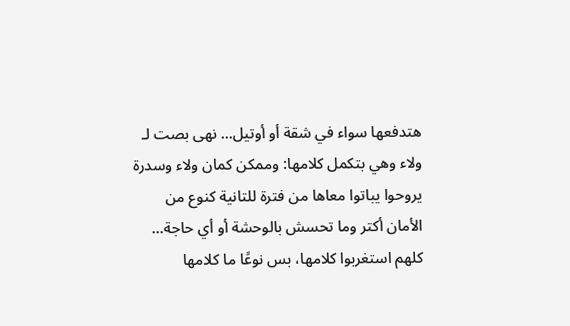هتدفعها سواء في شقة أو أوتيل... نهى بصت لـ ولاء وهي بتكمل كلامها: وممكن كمان ولاء وسدرة يروحوا يباتوا معاها من فترة للتانية كنوع من الأمان أكتر وما تحسش بالوحشة أو أي حاجة... كلهم استغربوا كلامها، بس نوعًا ما كلامها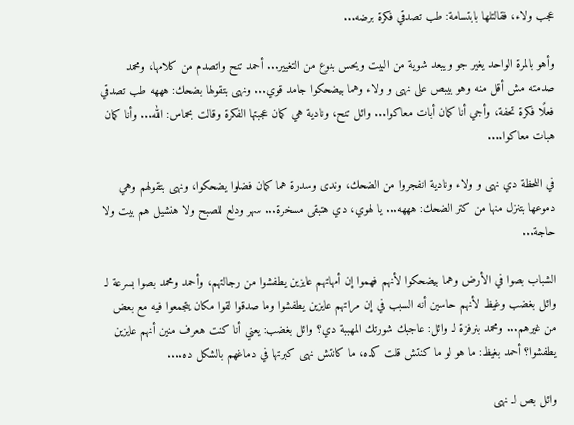عجب ولاء، فقالتلها بابتسامة: طب تصدقي فكرة برضه...

وأهو بالمرة الواحد يغير جو ويبعد شوية من البيت ويحس بنوع من التغيير... أحمد تنح واتصدم من كلامها، ومحمد صدمته مش أقل منه وهو بيبص على نهى و ولاء وهما بيضحكوا جامد قوي... ونهى بتقولها بضحك: هههه طب تصدقي فعلًا فكرة تحفة، وأجي أنا كمان أبات معاكوا... وائل تنح، ونادية هي كمان عجبتها الفكرة وقالت بحماس: الله... وأنا كمان هبات معاكوا....

في اللحظة دي نهى و ولاء ونادية انفجروا من الضحك، وندى وسدرة هما كمان فضلوا يضحكوا، ونهى بتقولهم وهي دموعها بتنزل منها من كتر الضحك: هههه... يا لهوي، دي هتبقى مسخرة... سهر ودلع للصبح ولا هنشيل هم بيت ولا حاجة...

الشباب بصوا في الأرض وهما بيضحكوا لأنهم فهموا إن أمهاتهم عايزين يطفشوا من رجالتهم، وأحمد ومحمد بصوا بسرعة لـ وائل بغضب وغيظ لأنهم حاسين أنه السبب في إن مراتهم عايزين يطفشوا وما صدقوا لقوا مكان يتجمعوا فيه مع بعض من غيرهم... ومحمد بنرفزة لـ وائل: عاجبك شورتك المهببة دي؟ وائل بغضب: يعني أنا كنت هعرف منين أنهم عايزين يطفشوا؟ أحمد بغيظ: ما هو لو ما كنتش قلت كده، ما كانتش نهى كبرتها في دماغهم بالشكل ده....

وائل بص لـ نهى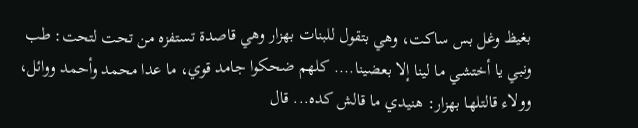بغيظ وغل بس ساكت، وهي بتقول للبنات بهزار وهي قاصدة تستفزه من تحت لتحت: طب ونبي يا أختشي ما لينا إلا بعضينا.... كلهم ضحكوا جامد قوي، ما عدا محمد وأحمد ووائل، وولاء قالتلها بهزار: هنيدي ما قالش كده... قال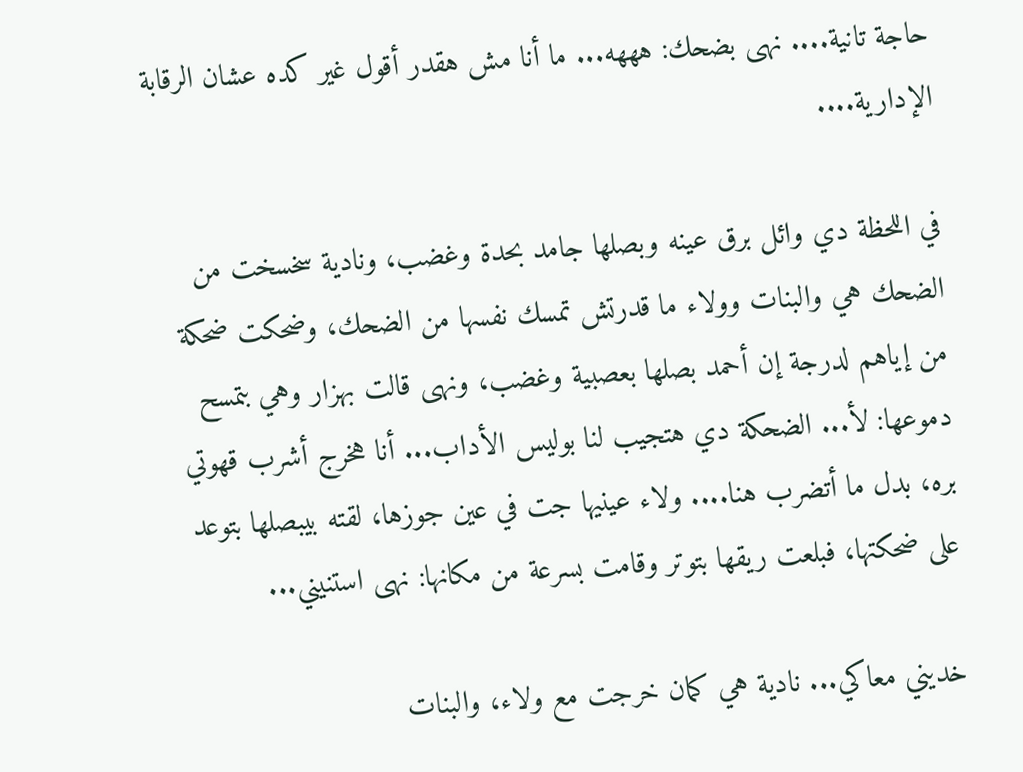حاجة تانية.... نهى بضحك: هههه... ما أنا مش هقدر أقول غير كده عشان الرقابة الإدارية....

في اللحظة دي وائل برق عينه وبصلها جامد بحدة وغضب، ونادية سخسخت من الضحك هي والبنات وولاء ما قدرتش تمسك نفسها من الضحك، وضحكت ضحكة من إياهم لدرجة إن أحمد بصلها بعصبية وغضب، ونهى قالت بهزار وهي بتمسح دموعها: لأ... الضحكة دي هتجيب لنا بوليس الأداب... أنا هخرج أشرب قهوتي بره، بدل ما أتضرب هنا.... ولاء عينيها جت في عين جوزها، لقته بيبصلها بتوعد على ضحكتها، فبلعت ريقها بتوتر وقامت بسرعة من مكانها: نهى استنيني...

خديني معاكي... نادية هي كمان خرجت مع ولاء، والبنات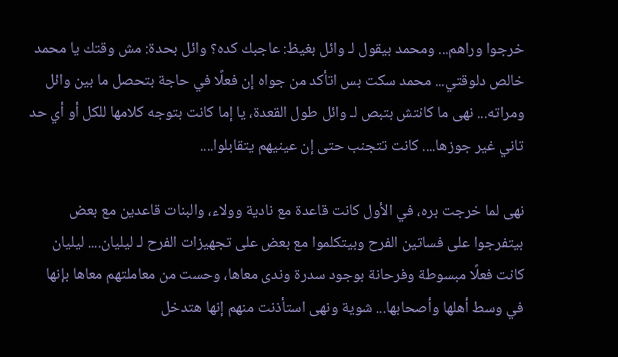خرجوا وراهم... ومحمد بيقول لـ وائل بغيظ: عاجبك كده؟ وائل بحدة: مش وقتك يا محمد خالص دلوقتي... محمد سكت بس اتأكد من جواه إن فعلًا في حاجة بتحصل ما بين وائل ومراته... نهى ما كانتش بتبص لـ وائل طول القعدة، يا إما كانت بتوجه كلامها للكل أو أي حد تاني غير جوزها.... كانت تتجنب حتى إن عينيهم يتقابلوا....

نهى لما خرجت بره، في الأول كانت قاعدة مع نادية وولاء، والبنات قاعدين مع بعض بيتفرجوا على فساتين الفرح وبيتكلموا مع بعض على تجهيزات الفرح لـ ليليان.... ليليان كانت فعلًا مبسوطة وفرحانة بوجود سدرة وندى معاها، وحست من معاملتهم معاها بإنها في وسط أهلها وأصحابها... شوية ونهى استأذنت منهم إنها هتدخل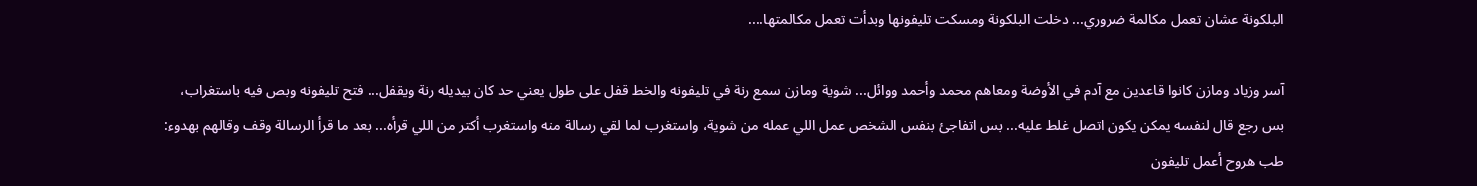البلكونة عشان تعمل مكالمة ضروري... دخلت البلكونة ومسكت تليفونها وبدأت تعمل مكالمتها....

آسر وزياد ومازن كانوا قاعدين مع آدم في الأوضة ومعاهم محمد وأحمد ووائل... شوية ومازن سمع رنة في تليفونه والخط قفل على طول يعني حد كان بيديله رنة ويقفل... فتح تليفونه وبص فيه باستغراب، بس رجع قال لنفسه يمكن يكون اتصل غلط عليه... بس اتفاجئ بنفس الشخص عمل اللي عمله من شوية، واستغرب لما لقي رسالة منه واستغرب أكتر من اللي قرأه... بعد ما قرأ الرسالة وقف وقالهم بهدوء: طب هروح أعمل تليفون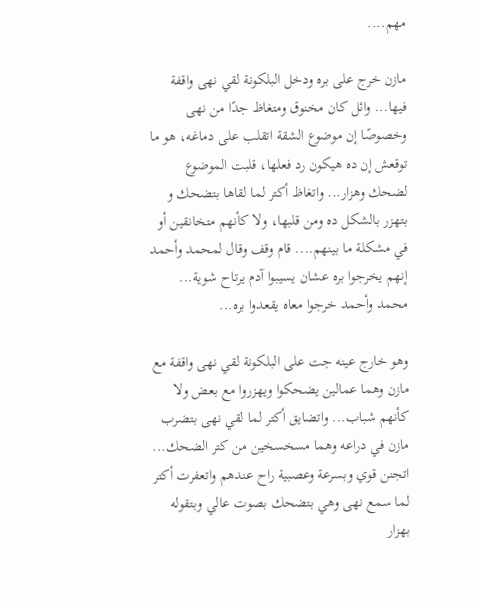مهم....

مازن خرج على بره ودخل البلكونة لقي نهى واقفة فيها... وائل كان مخنوق ومتغاظ جدًا من نهى وخصوصًا إن موضوع الشقة اتقلب على دماغه، هو ما توقعش إن ده هيكون رد فعلها، قلبت الموضوع لضحك وهزار... واتغاظ أكتر لما لقاها بتضحك و بتهزر بالشكل ده ومن قلبها، ولا كأنهم متخانقين أو في مشكلة ما بينهم.... قام وقف وقال لمحمد وأحمد إنهم يخرجوا بره عشان يسيبوا آدم يرتاح شوية... محمد وأحمد خرجوا معاه يقعدوا بره...

وهو خارج عينه جت على البلكونة لقي نهى واقفة مع مازن وهما عمالين يضحكوا ويهزروا مع بعض ولا كأنهم شباب... واتضايق أكتر لما لقي نهى بتضرب مازن في دراعه وهما مسخسخين من كتر الضحك... اتجنن قوي وبسرعة وعصبية راح عندهم واتعفرت أكتر لما سمع نهى وهي بتضحك بصوت عالي وبتقوله بهزار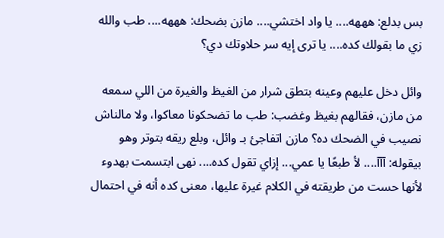بس بدلع: هههه.... يا واد اختشي.... مازن بضحك: هههه.... طب والله زي ما بقولك كده.... يا ترى إيه سر حلاوتك دي؟

وائل دخل عليهم وعينه بتطق شرار من الغيظ والغيرة من اللي سمعه من مازن، فقالهم بغيظ وغضب: طب ما تضحكونا معاكوا، ولا مالناش نصيب في الضحك ده؟ مازن اتفاجئ بـ وائل، وبلع ريقه بتوتر وهو بيقوله: آآآ.... لأ طبعًا يا عمي... إزاي تقول كده.... نهى ابتسمت بهدوء لأنها حست من طريقته في الكلام غيرة عليها، معنى كده أنه في احتمال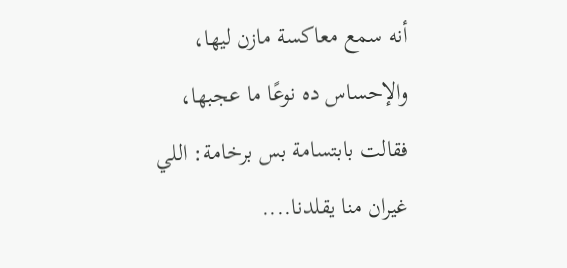أنه سمع معاكسة مازن ليها، والإحساس ده نوعًا ما عجبها، فقالت بابتسامة بس برخامة: اللي غيران منا يقلدنا....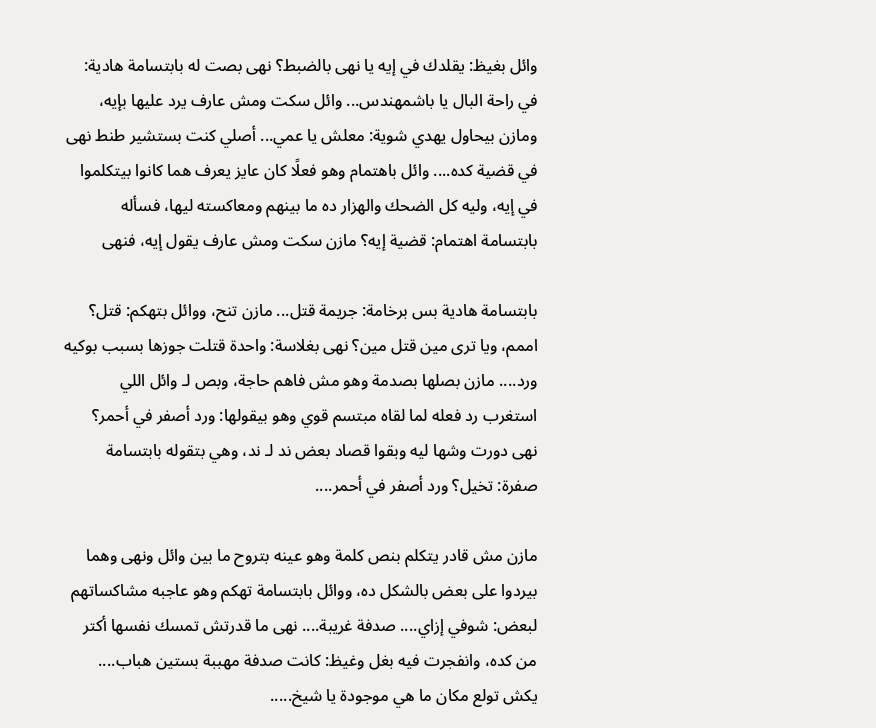وائل بغيظ: يقلدك في إيه يا نهى بالضبط؟ نهى بصت له بابتسامة هادية: في راحة البال يا باشمهندس... وائل سكت ومش عارف يرد عليها بإيه، ومازن بيحاول يهدي شوية: معلش يا عمي... أصلي كنت بستشير طنط نهى في قضية كده.... وائل باهتمام وهو فعلًا كان عايز يعرف هما كانوا بيتكلموا في إيه، وليه كل الضحك والهزار ده ما بينهم ومعاكسته ليها، فسأله بابتسامة اهتمام: قضية إيه؟ مازن سكت ومش عارف يقول إيه، فنهى

بابتسامة هادية بس برخامة: جريمة قتل... مازن تنح، ووائل بتهكم: قتل؟ اممم، ويا ترى مين قتل مين؟ نهى بغلاسة: واحدة قتلت جوزها بسبب بوكيه ورد.... مازن بصلها بصدمة وهو مش فاهم حاجة، وبص لـ وائل اللي استغرب رد فعله لما لقاه مبتسم قوي وهو بيقولها: ورد أصفر في أحمر؟ نهى دورت وشها ليه وبقوا قصاد بعض ند لـ ند، وهي بتقوله بابتسامة صفرة: تخيل؟ ورد أصفر في أحمر....

مازن مش قادر يتكلم بنص كلمة وهو عينه بتروح ما بين وائل ونهى وهما بيردوا على بعض بالشكل ده، ووائل بابتسامة تهكم وهو عاجبه مشاكساتهم لبعض: شوفي إزاي.... صدفة غريبة.... نهى ما قدرتش تمسك نفسها أكتر من كده، وانفجرت فيه بغل وغيظ: كانت صدفة مهببة بستين هباب.... يكش تولع مكان ما هي موجودة يا شيخ.....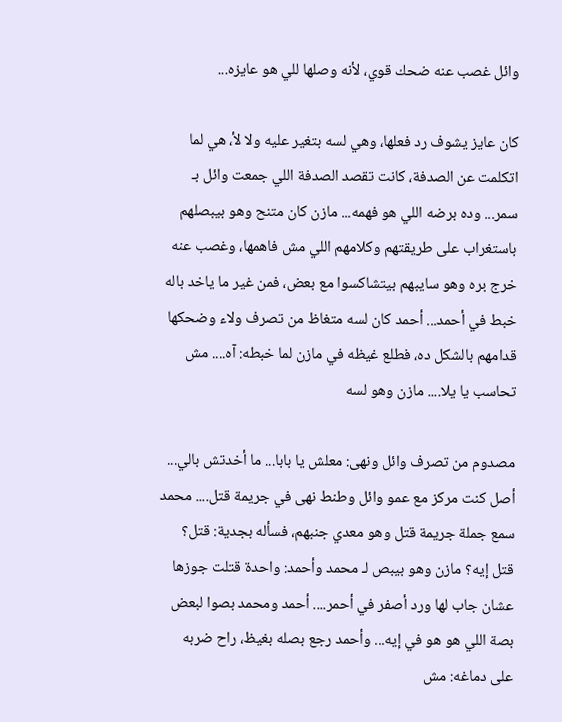وائل غصب عنه ضحك قوي، لأنه وصلها للي هو عايزه...

كان عايز يشوف رد فعلها، وهي لسه بتغير عليه ولا لأ، هي لما اتكلمت عن الصدفة، كانت تقصد الصدفة اللي جمعت وائل بـ سمر... وده برضه اللي هو فهمه... مازن كان متنح وهو بيبصلهم باستغراب على طريقتهم وكلامهم اللي مش فاهمها، وغصب عنه خرج بره وهو سايبهم بيتشاكسوا مع بعض، فمن غير ما ياخد باله خبط في أحمد... أحمد كان لسه متغاظ من تصرف ولاء وضحكها قدامهم بالشكل ده، فطلع غيظه في مازن لما خبطه: آه.... مش تحاسب يا يلا.... مازن وهو لسه

مصدوم من تصرف وائل ونهى: معلش يا بابا... ما أخدتش بالي... أصل كنت مركز مع عمو وائل وطنط نهى في جريمة قتل.... محمد سمع جملة جريمة قتل وهو معدي جنبهم، فسأله بجدية: قتل؟ قتل إيه؟ مازن وهو بيبص لـ محمد وأحمد: واحدة قتلت جوزها عشان جاب لها ورد أصفر في أحمر.... أحمد ومحمد بصوا لبعض بصة اللي هو هو في إيه... وأحمد رجع بصله بغيظ، راح ضربه على دماغه: مش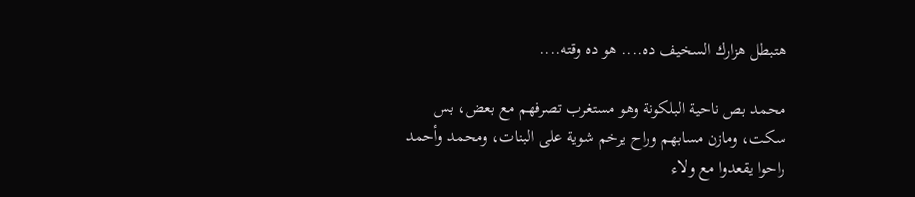هتبطل هزارك السخيف ده.... هو ده وقته....

محمد بص ناحية البلكونة وهو مستغرب تصرفهم مع بعض، بس سكت، ومازن مسابهم وراح يرخم شوية على البنات، ومحمد وأحمد راحوا يقعدوا مع ولاء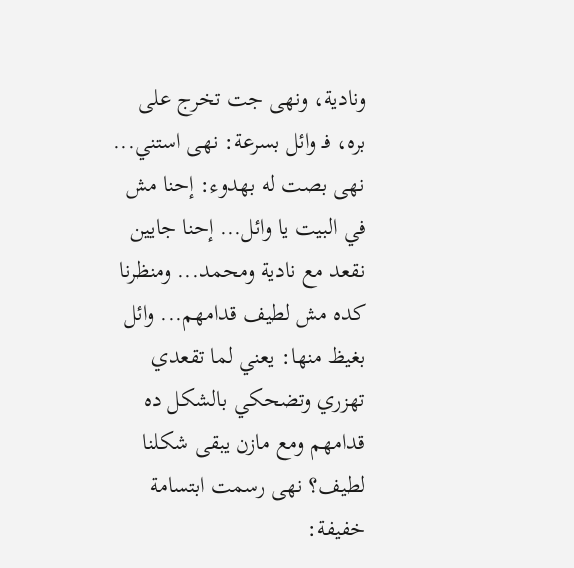ونادية، ونهى جت تخرج على بره، فـ وائل بسرعة: نهى استني... نهى بصت له بهدوء: إحنا مش في البيت يا وائل... إحنا جايين نقعد مع نادية ومحمد... ومنظرنا كده مش لطيف قدامهم... وائل بغيظ منها: يعني لما تقعدي تهزري وتضحكي بالشكل ده قدامهم ومع مازن يبقى شكلنا لطيف؟ نهى رسمت ابتسامة خفيفة: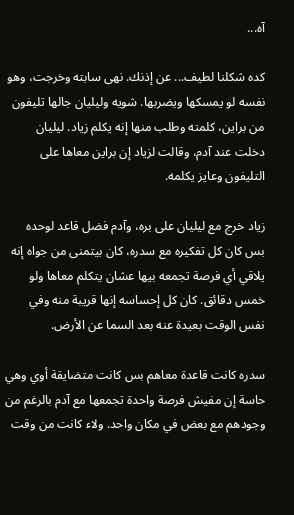آه...

كده شكلنا لطيف... عن إذنك. نهى سابته وخرجت، وهو نفسه لو يمسكها ويضربها. شويه وليليان جالها تليفون من براين، كلمته وطلب منها إنه يكلم زياد. ليليان دخلت عند آدم، وقالت لزياد إن براين معاها على التليفون وعايز يكلمه.

زياد خرج مع ليليان على بره، وآدم فضل قاعد لوحده بس كان كل تفكيره مع سدره، كان بيتمنى من جواه إنه يلاقي أي فرصة تجمعه بيها عشان يتكلم معاها ولو خمس دقائق. كان كل إحساسه إنها قريبة منه وفي نفس الوقت بعيدة عنه بعد السما عن الأرض.

سدره كانت قاعدة معاهم بس كانت متضايقة أوي وهي حاسة إن مفيش فرصة واحدة تجمعها مع آدم بالرغم من وجودهم مع بعض في مكان واحد. ولاء كانت من وقت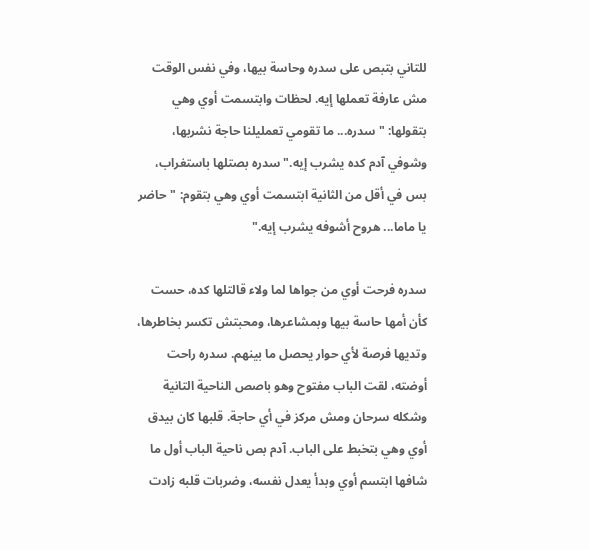للتاني بتبص على سدره وحاسة بيها، وفي نفس الوقت مش عارفة تعملها إيه. لحظات وابتسمت أوي وهي بتقولها: "سدره... ما تقومي تعمليلنا حاجة نشربها، وشوفي آدم كده يشرب إيه." سدره بصتلها باستغراب، بس في أقل من الثانية ابتسمت أوي وهي بتقوم: "حاضر يا ماما... هروح أشوفه يشرب إيه."

سدره فرحت أوي من جواها لما ولاء قالتلها كده، حست كأن أمها حاسة بيها وبمشاعرها، ومحبتش تكسر بخاطرها، وتديها فرصة لأي حوار يحصل ما بينهم. سدره راحت أوضته، لقت الباب مفتوح وهو باصص الناحية التانية وشكله سرحان ومش مركز في أي حاجة. قلبها كان بيدق أوي وهي بتخبط على الباب. آدم بص ناحية الباب أول ما شافها ابتسم أوي وبدأ يعدل نفسه، وضربات قلبه زادت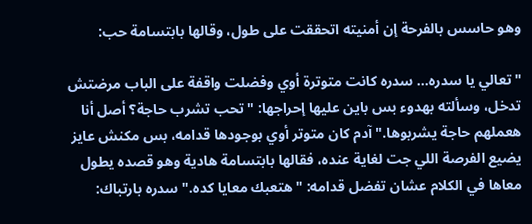وهو حاسس بالفرحة إن أمنيته اتحققت على طول، وقالها بابتسامة حب:

"تعالي يا سدره... سدره كانت متوترة أوي وفضلت واقفة على الباب مرضتش تدخل، وسألته بهدوء بس باين عليها إحراجها: "تحب تشرب حاجة؟ أصل أنا هعملهم حاجة يشربوها." آدم كان متوتر أوي بوجودها قدامه، بس مكنش عايز يضيع الفرصة اللي جت لغاية عنده، فقالها بابتسامة هادية وهو قصده يطول معاها في الكلام عشان تفضل قدامه: "هتعبك معايا كده." سدره بارتباك: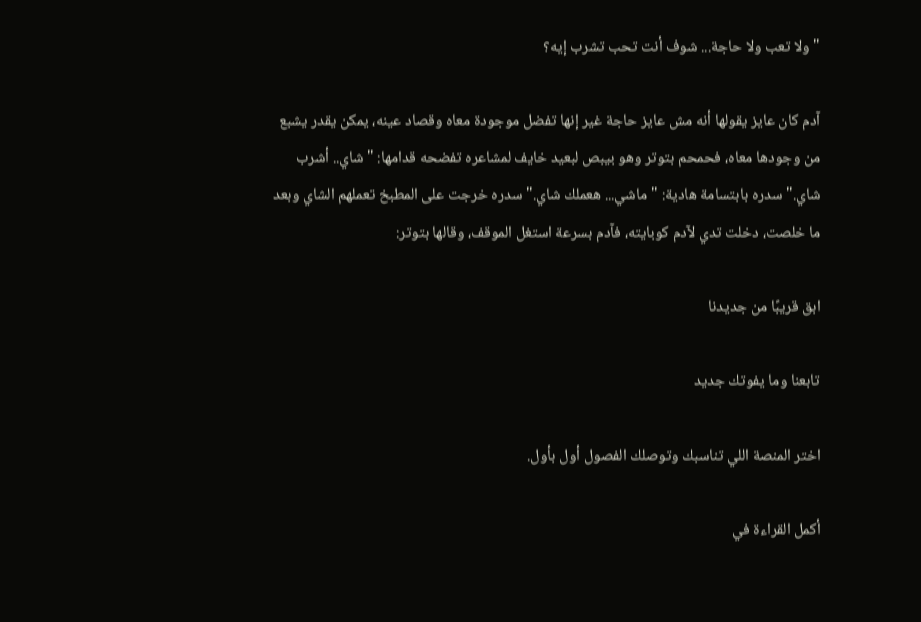"ولا تعب ولا حاجة... شوف أنت تحب تشرب إيه؟

آدم كان عايز يقولها أنه مش عايز حاجة غير إنها تفضل موجودة معاه وقصاد عينه، يمكن يقدر يشبع من وجودها معاه، فحمحم بتوتر وهو بيبص لبعيد خايف لمشاعره تفضحه قدامها: "شاي.. أشرب شاي." سدره بابتسامة هادية: "ماشي... هعملك شاي." سدره خرجت على المطبخ تعملهم الشاي وبعد ما خلصت، دخلت تدي لآدم كوبايته، فآدم بسرعة استغل الموقف، وقالها بتوتر:

ابق قريبًا من جديدنا

تابعنا وما يفوتك جديد

اختر المنصة اللي تناسبك وتوصلك الفصول أول بأول.

أكمل القراءة في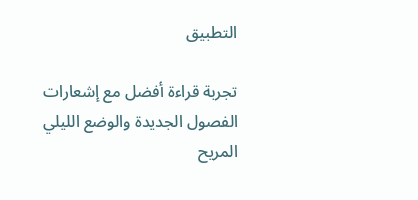التطبيق

تجربة قراءة أفضل مع إشعارات الفصول الجديدة والوضع الليلي المريح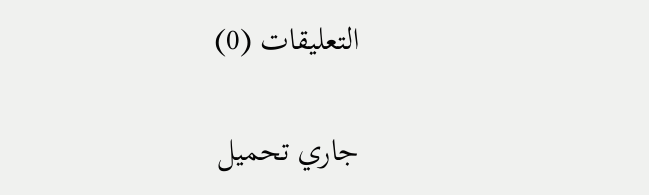التعليقات (0)

جاري تحميل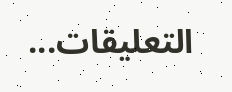التعليقات...